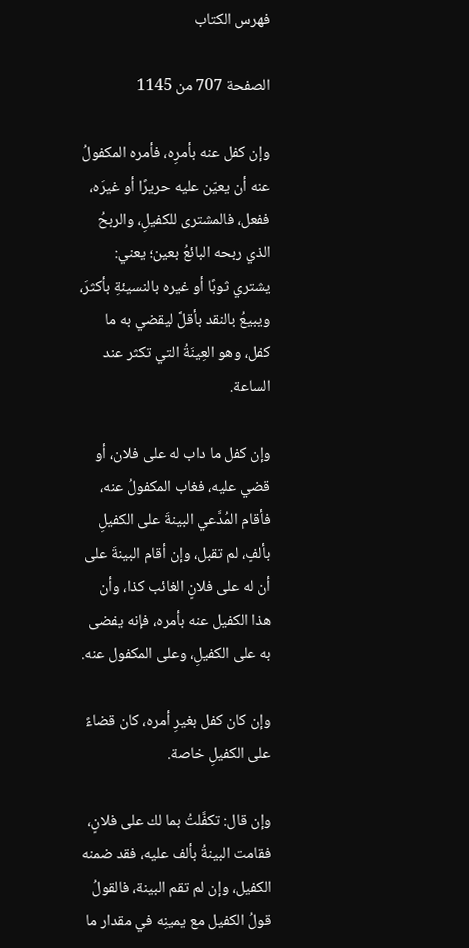فهرس الكتاب

الصفحة 707 من 1145

وإن كفل عنه بأمرِه، فأمره المكفولُ عنه أن يعيّن عليه حريرًا أو غيرَه، ففعل، فالمشترى للكفيلِ، والربحُ الذي ربحه البائعُ بعين؛ يعني: يشتري ثوبًا أو غيره بالنسيئةِ بأكثرَ، ويبيعُ بالنقد بأقلَّ ليقضي به ما كفل، وهو العِينَةُ التي تكثر عند الساعة.

وإن كفل ما داب له على فلان، أو قضي عليه، فغاب المكفولُ عنه، فأقام المُدَّعي البينةَ على الكفيلِ بألفٍ، لم تقبل، وإن أقام البينةَ على أن له على فلانٍ الغائب كذا، وأن هذا الكفيل عنه بأمره، فإنه يفضى به على الكفيلِ، وعلى المكفول عنه.

وإن كان كفل بغيرِ أمره، كان قضاءً على الكفيلِ خاصة.

وإن قال: تكفَّلتُ بما لك على فلانٍ، فقامت البينةُ بألف عليه، فقد ضمنه الكفيل، وإن لم تقم البينة، فالقولُ قولُ الكفيل مع يمينِه في مقدار ما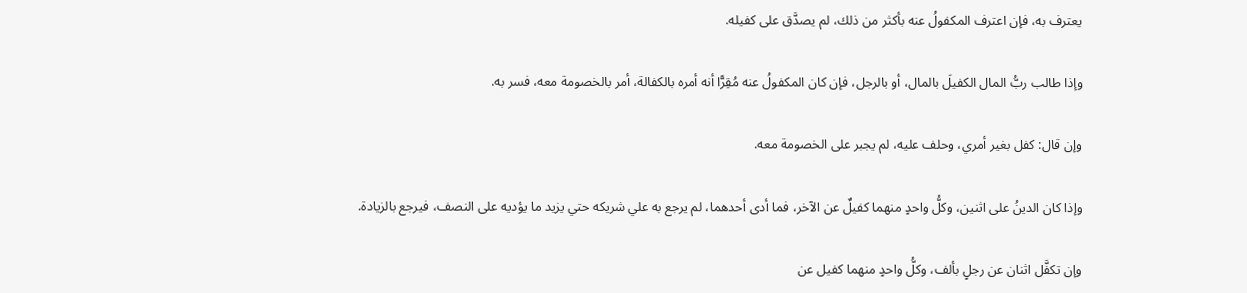يعترف به، فإن اعترف المكفولُ عنه بأكثر من ذلك، لم يصدَّق على كفيله.

وإذا طالب ربُّ المال الكفيلَ بالمال، أو بالرجل، فإن كان المكفولُ عنه مُقِرًّا أنه أمره بالكفالة، أمر بالخصومة معه، فسر به.

وإن قال: كفل بغير أمري، وحلف عليه، لم يجبر على الخصومة معه.

وإذا كان الدينُ على اثنين، وكلُّ واحدٍ منهما كفيلٌ عن الآخر، فما أدى أحدهما، لم يرجع به علي شريكه حتي يزيد ما يؤديه على النصف، فيرجع بالزيادة.

وإن تكفَّل اثنان عن رجلٍ بألف، وكلُّ واحدٍ منهما كفيل عن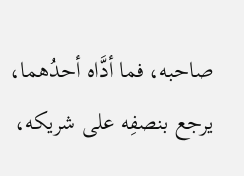صاحبه، فما أدَّاه أحدُهما، يرجع بنصفِه على شريكه،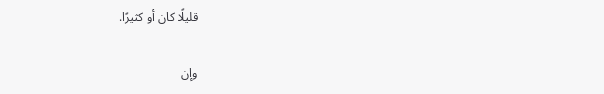قليلًا كان أو كثيرًا.

وإن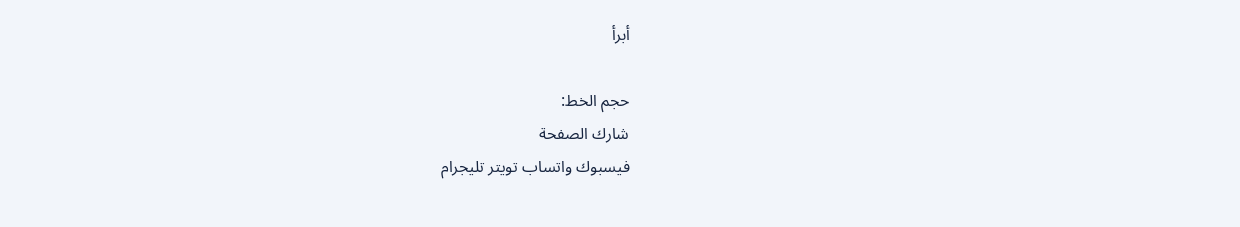أبرأ

حجم الخط:
شارك الصفحة
فيسبوك واتساب تويتر تليجرام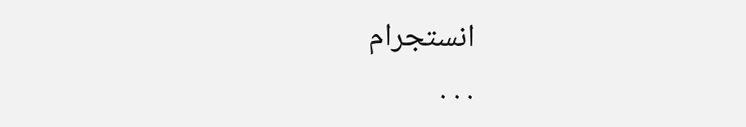انستجرام
. . .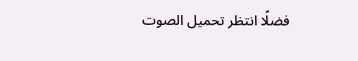فضلًا انتظر تحميل الصوت